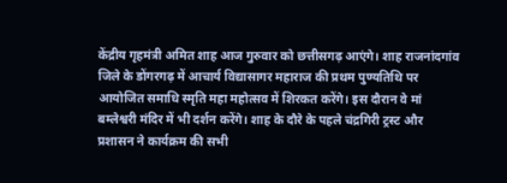केंद्रीय गृहमंत्री अमित शाह आज गुरुवार को छत्तीसगढ़ आएंगे। शाह राजनांदगांव जिले के डोंगरगढ़ में आचार्य विद्यासागर महाराज की प्रथम पुण्यतिथि पर आयोजित समाधि स्मृति महा महोत्सव में शिरकत करेंगे। इस दौरान वे मां बम्लेश्वरी मंदिर में भी दर्शन करेंगे। शाह के दौरे के पहले चंद्रगिरी ट्रस्ट और प्रशासन ने कार्यक्रम की सभी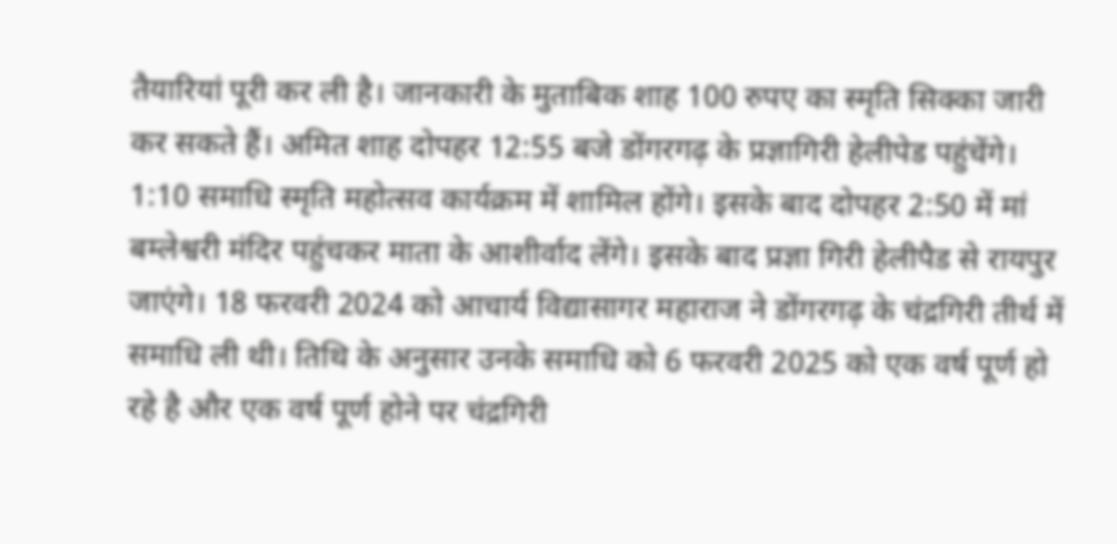तैयारियां पूरी कर ली है। जानकारी के मुताबिक शाह 100 रुपए का स्मृति सिक्का जारी कर सकते हैं। अमित शाह दोपहर 12:55 बजे डोंगरगढ़ के प्रज्ञागिरी हेलीपेड पहुंचेंगे। 1:10 समाधि स्मृति महोत्सव कार्यक्रम में शामिल होंगे। इसके बाद दोपहर 2:50 में मां बम्लेश्वरी मंदिर पहुंचकर माता के आशीर्वाद लेंगे। इसके बाद प्रज्ञा गिरी हेलीपैड से रायपुर जाएंगे। 18 फरवरी 2024 को आचार्य विद्यासागर महाराज ने डोंगरगढ़ के चंद्रगिरी तीर्थ में समाधि ली थी। तिथि के अनुसार उनके समाधि को 6 फरवरी 2025 को एक वर्ष पूर्ण हो रहे है और एक वर्ष पूर्ण होने पर चंद्रगिरी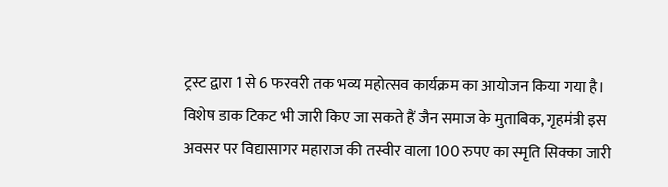ट्रस्ट द्वारा 1 से 6 फरवरी तक भव्य महोत्सव कार्यक्रम का आयोजन किया गया है। विशेष डाक टिकट भी जारी किए जा सकते हैं जैन समाज के मुताबिक, गृहमंत्री इस अवसर पर विद्यासागर महाराज की तस्वीर वाला 100 रुपए का स्मृति सिक्का जारी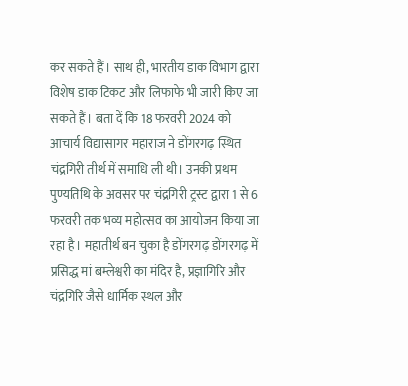कर सकते हैं। साथ ही, भारतीय डाक विभाग द्वारा विशेष डाक टिकट और लिफाफे भी जारी किए जा सकते हैं। बता दें कि 18 फरवरी 2024 को आचार्य विद्यासागर महाराज ने डोंगरगढ़ स्थित चंद्रगिरी तीर्थ में समाधि ली थी। उनकी प्रथम पुण्यतिथि के अवसर पर चंद्रगिरी ट्रस्ट द्वारा 1 से 6 फरवरी तक भव्य महोत्सव का आयोजन किया जा रहा है। महातीर्थ बन चुका है डोंगरगढ़ डोंगरगढ़ में प्रसिद्ध मां बम्लेश्वरी का मंदिर है, प्रज्ञागिरि और चंद्रगिरि जैसे धार्मिक स्थल और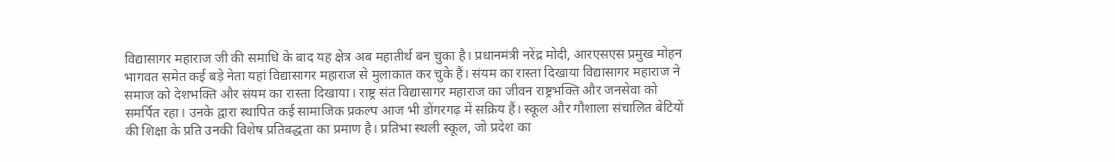विद्यासागर महाराज जी की समाधि के बाद यह क्षेत्र अब महातीर्थ बन चुका है। प्रधानमंत्री नरेंद्र मोदी, आरएसएस प्रमुख मोहन भागवत समेत कई बड़े नेता यहां विद्यासागर महाराज से मुलाकात कर चुके हैं। संयम का रास्ता दिखाया विद्यासागर महाराज ने समाज को देशभक्ति और संयम का रास्ता दिखाया। राष्ट्र संत विद्यासागर महाराज का जीवन राष्ट्रभक्ति और जनसेवा को समर्पित रहा। उनके द्वारा स्थापित कई सामाजिक प्रकल्प आज भी डोंगरगढ़ में सक्रिय हैं। स्कूल और गौशाला संचालित बेटियों की शिक्षा के प्रति उनकी विशेष प्रतिबद्धता का प्रमाण है। प्रतिभा स्थली स्कूल, जो प्रदेश का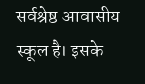सर्वश्रेष्ठ आवासीय स्कूल है। इसके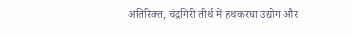अतिरिक्त, चंद्रगिरी तीर्थ में हथकरघा उद्योग और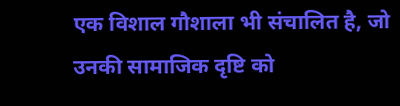एक विशाल गौशाला भी संचालित है, जो उनकी सामाजिक दृष्टि को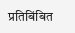प्रतिबिंबित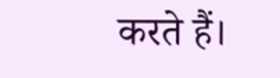करते हैं।